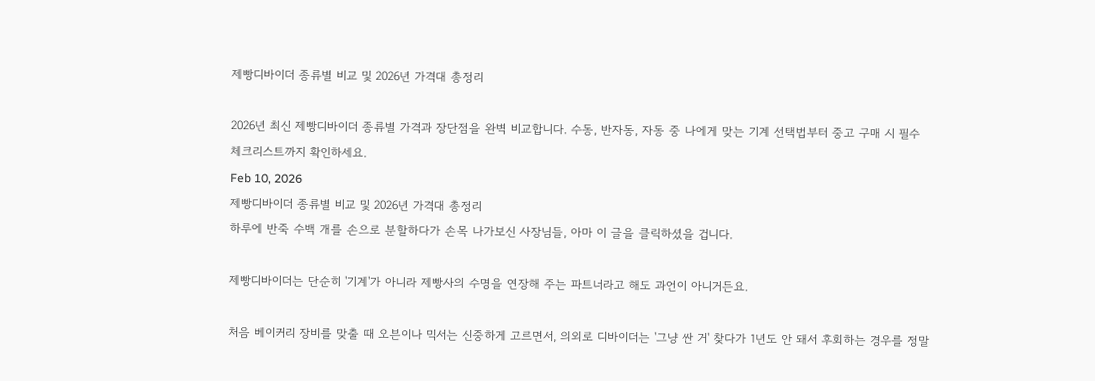제빵디바이더 종류별 비교 및 2026년 가격대 총정리

2026년 최신 제빵디바이더 종류별 가격과 장단점을 완벽 비교합니다. 수동, 반자동, 자동 중 나에게 맞는 기계 선택법부터 중고 구매 시 필수 체크리스트까지 확인하세요.
Feb 10, 2026
제빵디바이더 종류별 비교 및 2026년 가격대 총정리
하루에 반죽 수백 개를 손으로 분할하다가 손목 나가보신 사장님들, 아마 이 글을 클릭하셨을 겁니다.

제빵디바이더는 단순히 '기계'가 아니라 제빵사의 수명을 연장해 주는 파트너라고 해도 과언이 아니거든요.

처음 베이커리 장비를 맞출 때 오븐이나 믹서는 신중하게 고르면서, 의외로 디바이더는 '그냥 싼 거' 찾다가 1년도 안 돼서 후회하는 경우를 정말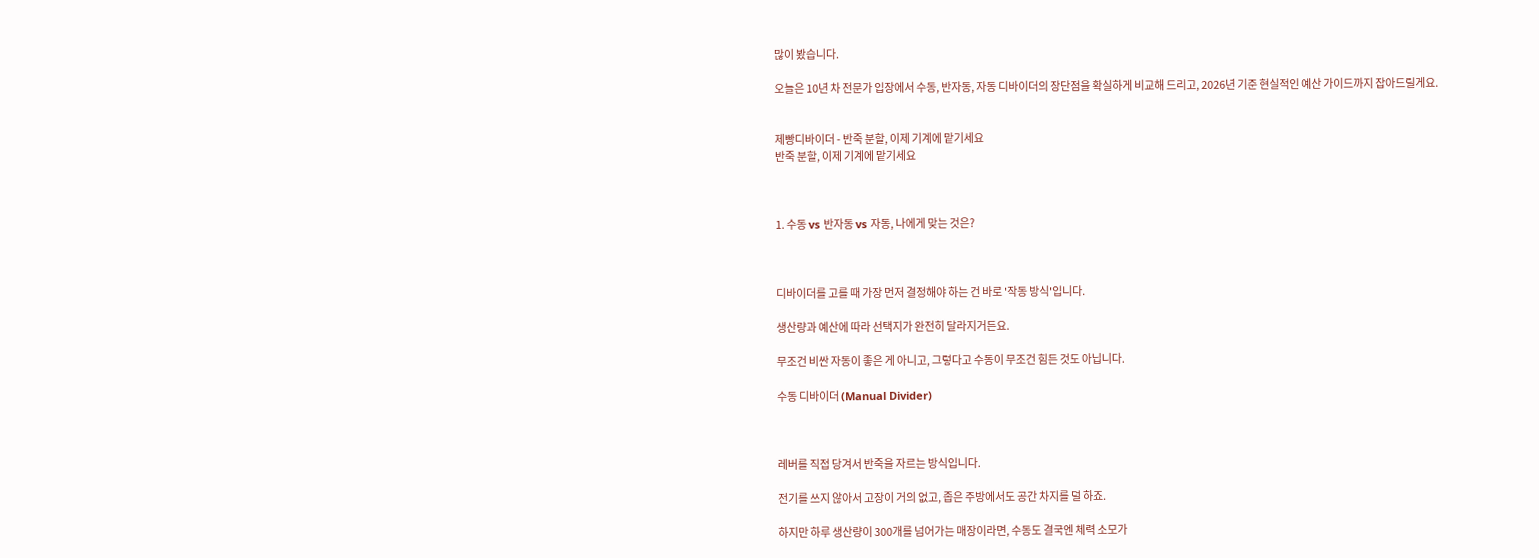많이 봤습니다.

오늘은 10년 차 전문가 입장에서 수동, 반자동, 자동 디바이더의 장단점을 확실하게 비교해 드리고, 2026년 기준 현실적인 예산 가이드까지 잡아드릴게요.


제빵디바이더 - 반죽 분할, 이제 기계에 맡기세요
반죽 분할, 이제 기계에 맡기세요



1. 수동 vs 반자동 vs 자동, 나에게 맞는 것은?



디바이더를 고를 때 가장 먼저 결정해야 하는 건 바로 '작동 방식'입니다.

생산량과 예산에 따라 선택지가 완전히 달라지거든요.

무조건 비싼 자동이 좋은 게 아니고, 그렇다고 수동이 무조건 힘든 것도 아닙니다.

수동 디바이더 (Manual Divider)



레버를 직접 당겨서 반죽을 자르는 방식입니다.

전기를 쓰지 않아서 고장이 거의 없고, 좁은 주방에서도 공간 차지를 덜 하죠.

하지만 하루 생산량이 300개를 넘어가는 매장이라면, 수동도 결국엔 체력 소모가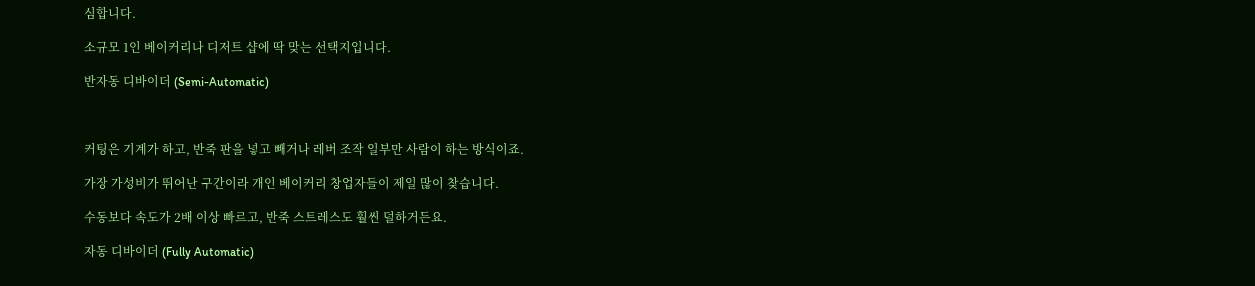심합니다.

소규모 1인 베이커리나 디저트 샵에 딱 맞는 선택지입니다.

반자동 디바이더 (Semi-Automatic)



커팅은 기계가 하고, 반죽 판을 넣고 빼거나 레버 조작 일부만 사람이 하는 방식이죠.

가장 가성비가 뛰어난 구간이라 개인 베이커리 창업자들이 제일 많이 찾습니다.

수동보다 속도가 2배 이상 빠르고, 반죽 스트레스도 훨씬 덜하거든요.

자동 디바이더 (Fully Automatic)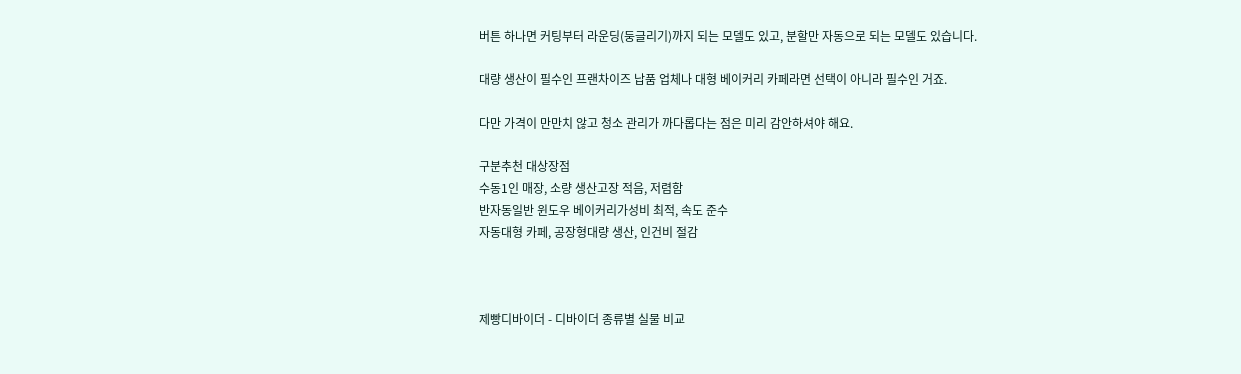버튼 하나면 커팅부터 라운딩(둥글리기)까지 되는 모델도 있고, 분할만 자동으로 되는 모델도 있습니다.

대량 생산이 필수인 프랜차이즈 납품 업체나 대형 베이커리 카페라면 선택이 아니라 필수인 거죠.

다만 가격이 만만치 않고 청소 관리가 까다롭다는 점은 미리 감안하셔야 해요.

구분추천 대상장점
수동1인 매장, 소량 생산고장 적음, 저렴함
반자동일반 윈도우 베이커리가성비 최적, 속도 준수
자동대형 카페, 공장형대량 생산, 인건비 절감



제빵디바이더 - 디바이더 종류별 실물 비교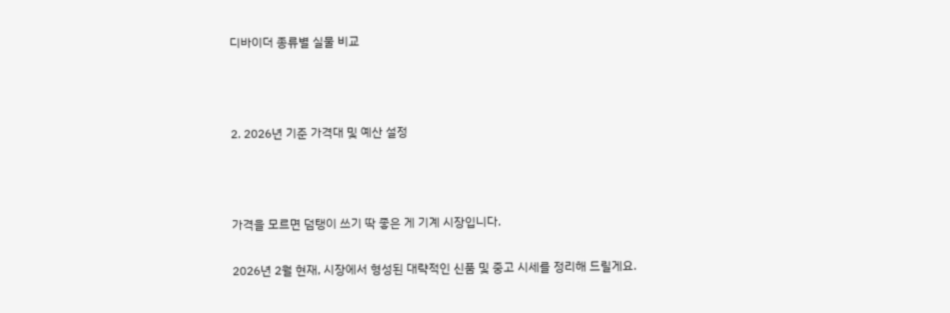디바이더 종류별 실물 비교



2. 2026년 기준 가격대 및 예산 설정



가격을 모르면 덤탱이 쓰기 딱 좋은 게 기계 시장입니다.

2026년 2월 현재, 시장에서 형성된 대략적인 신품 및 중고 시세를 정리해 드릴게요.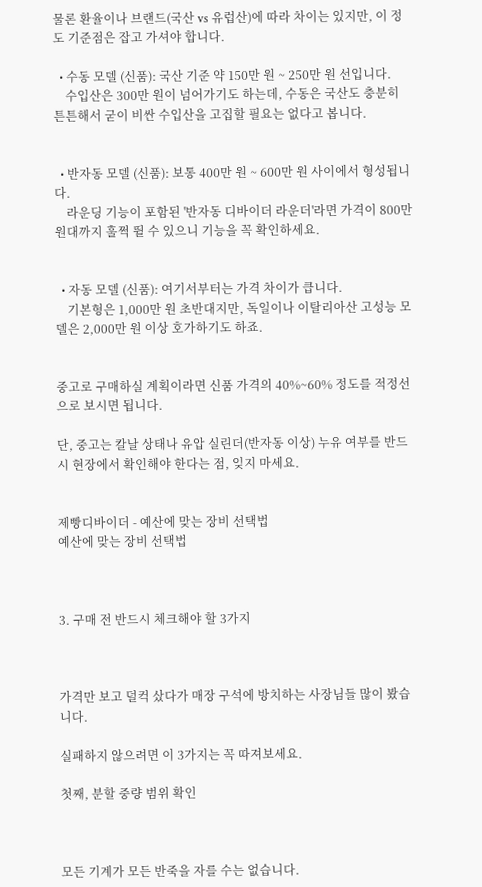물론 환율이나 브랜드(국산 vs 유럽산)에 따라 차이는 있지만, 이 정도 기준점은 잡고 가셔야 합니다.

  • 수동 모델 (신품): 국산 기준 약 150만 원 ~ 250만 원 선입니다.
    수입산은 300만 원이 넘어가기도 하는데, 수동은 국산도 충분히 튼튼해서 굳이 비싼 수입산을 고집할 필요는 없다고 봅니다.


  • 반자동 모델 (신품): 보통 400만 원 ~ 600만 원 사이에서 형성됩니다.
    라운딩 기능이 포함된 '반자동 디바이더 라운더'라면 가격이 800만 원대까지 훌쩍 뛸 수 있으니 기능을 꼭 확인하세요.


  • 자동 모델 (신품): 여기서부터는 가격 차이가 큽니다.
    기본형은 1,000만 원 초반대지만, 독일이나 이탈리아산 고성능 모델은 2,000만 원 이상 호가하기도 하죠.


중고로 구매하실 계획이라면 신품 가격의 40%~60% 정도를 적정선으로 보시면 됩니다.

단, 중고는 칼날 상태나 유압 실린더(반자동 이상) 누유 여부를 반드시 현장에서 확인해야 한다는 점, 잊지 마세요.


제빵디바이더 - 예산에 맞는 장비 선택법
예산에 맞는 장비 선택법



3. 구매 전 반드시 체크해야 할 3가지



가격만 보고 덜컥 샀다가 매장 구석에 방치하는 사장님들 많이 봤습니다.

실패하지 않으려면 이 3가지는 꼭 따져보세요.

첫째, 분할 중량 범위 확인



모든 기계가 모든 반죽을 자를 수는 없습니다.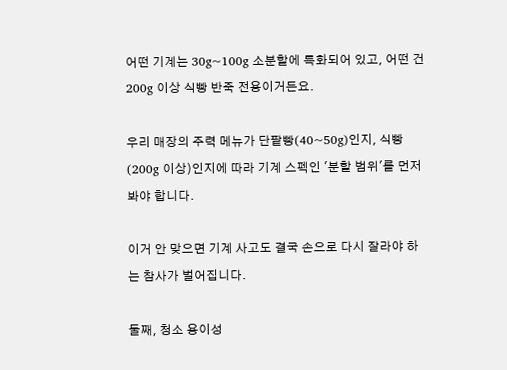어떤 기계는 30g~100g 소분할에 특화되어 있고, 어떤 건 200g 이상 식빵 반죽 전용이거든요.

우리 매장의 주력 메뉴가 단팥빵(40~50g)인지, 식빵(200g 이상)인지에 따라 기계 스펙인 '분할 범위'를 먼저 봐야 합니다.

이거 안 맞으면 기계 사고도 결국 손으로 다시 잘라야 하는 참사가 벌어집니다.

둘째, 청소 용이성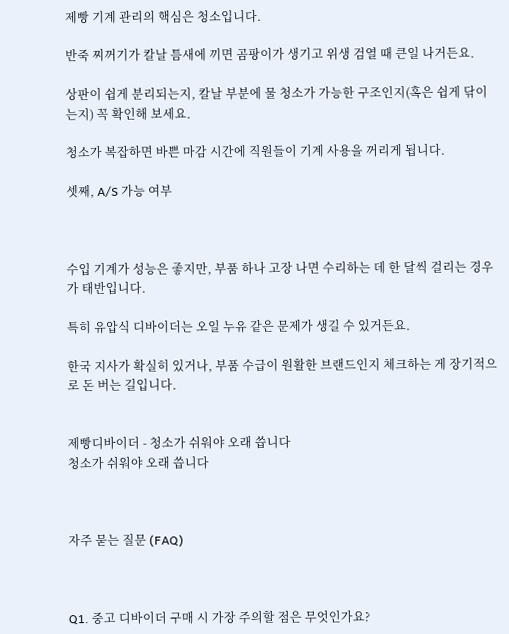제빵 기계 관리의 핵심은 청소입니다.

반죽 찌꺼기가 칼날 틈새에 끼면 곰팡이가 생기고 위생 검열 때 큰일 나거든요.

상판이 쉽게 분리되는지, 칼날 부분에 물 청소가 가능한 구조인지(혹은 쉽게 닦이는지) 꼭 확인해 보세요.

청소가 복잡하면 바쁜 마감 시간에 직원들이 기계 사용을 꺼리게 됩니다.

셋째, A/S 가능 여부



수입 기계가 성능은 좋지만, 부품 하나 고장 나면 수리하는 데 한 달씩 걸리는 경우가 태반입니다.

특히 유압식 디바이더는 오일 누유 같은 문제가 생길 수 있거든요.

한국 지사가 확실히 있거나, 부품 수급이 원활한 브랜드인지 체크하는 게 장기적으로 돈 버는 길입니다.


제빵디바이더 - 청소가 쉬워야 오래 씁니다
청소가 쉬워야 오래 씁니다



자주 묻는 질문 (FAQ)



Q1. 중고 디바이더 구매 시 가장 주의할 점은 무엇인가요?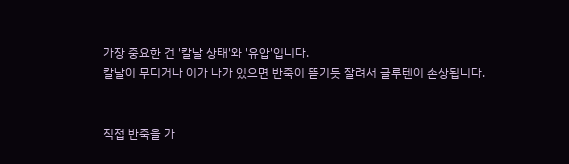가장 중요한 건 '칼날 상태'와 '유압'입니다.
칼날이 무디거나 이가 나가 있으면 반죽이 뜯기듯 잘려서 글루텐이 손상됩니다.


직접 반죽을 가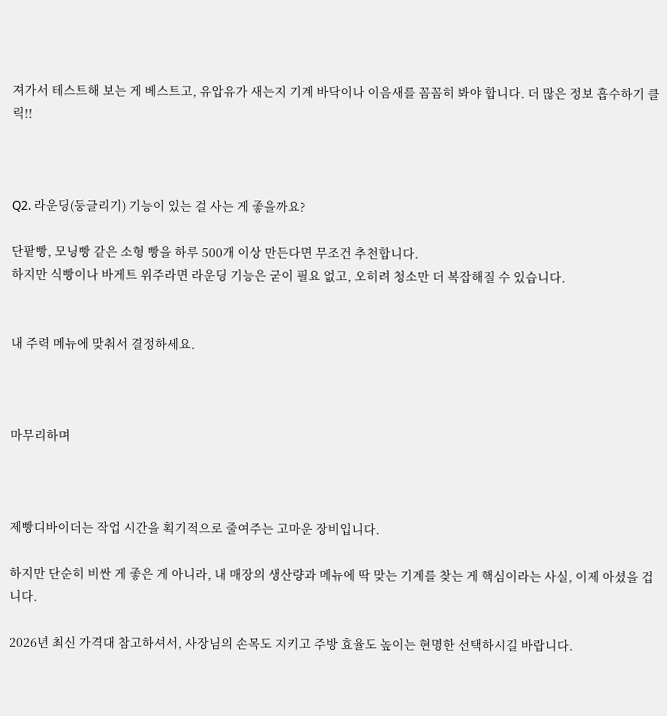져가서 테스트해 보는 게 베스트고, 유압유가 새는지 기계 바닥이나 이음새를 꼼꼼히 봐야 합니다. 더 많은 정보 흡수하기 클릭!!



Q2. 라운딩(둥글리기) 기능이 있는 걸 사는 게 좋을까요?

단팥빵, 모닝빵 같은 소형 빵을 하루 500개 이상 만든다면 무조건 추천합니다.
하지만 식빵이나 바게트 위주라면 라운딩 기능은 굳이 필요 없고, 오히려 청소만 더 복잡해질 수 있습니다.


내 주력 메뉴에 맞춰서 결정하세요.



마무리하며



제빵디바이더는 작업 시간을 획기적으로 줄여주는 고마운 장비입니다.

하지만 단순히 비싼 게 좋은 게 아니라, 내 매장의 생산량과 메뉴에 딱 맞는 기계를 찾는 게 핵심이라는 사실, 이제 아셨을 겁니다.

2026년 최신 가격대 참고하셔서, 사장님의 손목도 지키고 주방 효율도 높이는 현명한 선택하시길 바랍니다.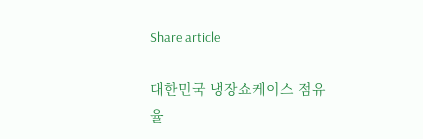Share article

대한민국 냉장쇼케이스 점유율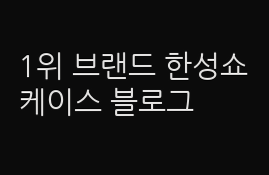1위 브랜드 한성쇼케이스 블로그